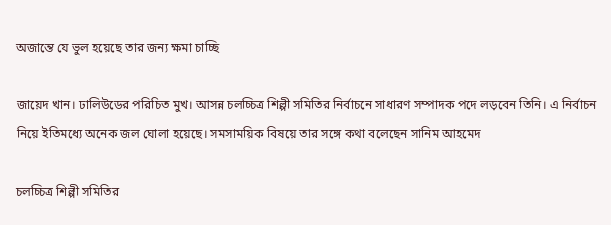অজান্তে যে ভুল হয়েছে তার জন্য ক্ষমা চাচ্ছি

জায়েদ খান। ঢালিউডের পরিচিত মুখ। আসন্ন চলচ্চিত্র শিল্পী সমিতির নির্বাচনে সাধারণ সম্পাদক পদে লড়বেন তিনি। এ নির্বাচন নিয়ে ইতিমধ্যে অনেক জল ঘোলা হয়েছে। সমসাময়িক বিষয়ে তার সঙ্গে কথা বলেছেন সানিম আহমেদ

চলচ্চিত্র শিল্পী সমিতির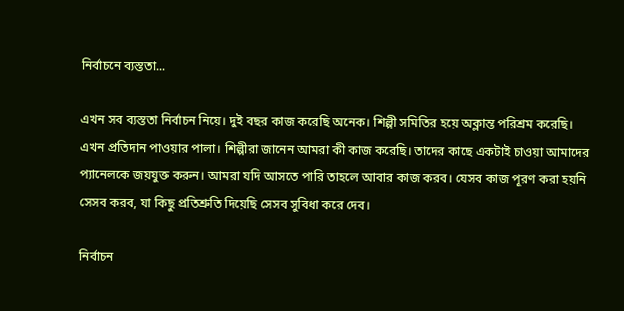নির্বাচনে ব্যস্ততা...

এখন সব ব্যস্ততা নির্বাচন নিয়ে। দুই বছর কাজ করেছি অনেক। শিল্পী সমিতির হয়ে অক্লান্ত পরিশ্রম করেছি। এখন প্রতিদান পাওয়ার পালা। শিল্পীরা জানেন আমরা কী কাজ করেছি। তাদের কাছে একটাই চাওয়া আমাদের প্যানেলকে জয়যুক্ত করুন। আমরা যদি আসতে পারি তাহলে আবার কাজ করব। যেসব কাজ পূরণ করা হয়নি সেসব করব, যা কিছু প্রতিশ্রুতি দিয়েছি সেসব সুবিধা করে দেব।

নির্বাচন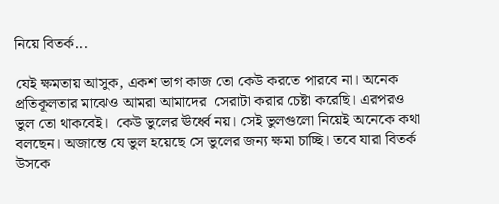নিয়ে বিতর্ক...

যেই ক্ষমতায় আসুক, একশ ভাগ কাজ তো কেউ করতে পারবে না। অনেক প্রতিকূলতার মাঝেও আমরা আমাদের  সেরাটা করার চেষ্টা করেছি। এরপরও ভুল তো থাকবেই।  কেউ ভুলের ঊর্ধ্বে নয়। সেই ভুলগুলো নিয়েই অনেকে কথা বলছেন। অজান্তে যে ভুল হয়েছে সে ভুলের জন্য ক্ষমা চাচ্ছি। তবে যারা বিতর্ক উসকে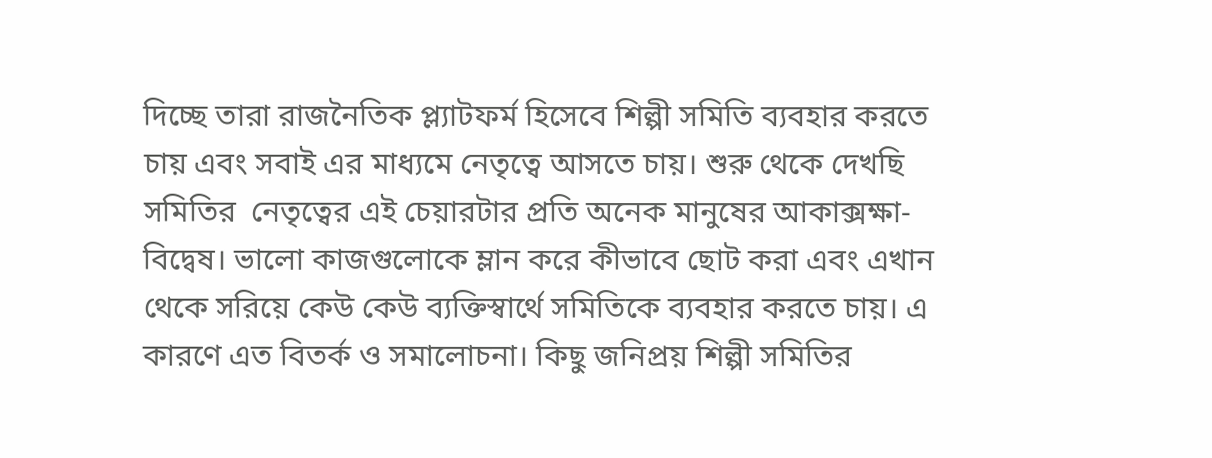দিচ্ছে তারা রাজনৈতিক প্ল্যাটফর্ম হিসেবে শিল্পী সমিতি ব্যবহার করতে চায় এবং সবাই এর মাধ্যমে নেতৃত্বে আসতে চায়। শুরু থেকে দেখছি সমিতির  নেতৃত্বের এই চেয়ারটার প্রতি অনেক মানুষের আকাক্সক্ষা-বিদ্বেষ। ভালো কাজগুলোকে ম্লান করে কীভাবে ছোট করা এবং এখান থেকে সরিয়ে কেউ কেউ ব্যক্তিস্বার্থে সমিতিকে ব্যবহার করতে চায়। এ কারণে এত বিতর্ক ও সমালোচনা। কিছু জনিপ্রয় শিল্পী সমিতির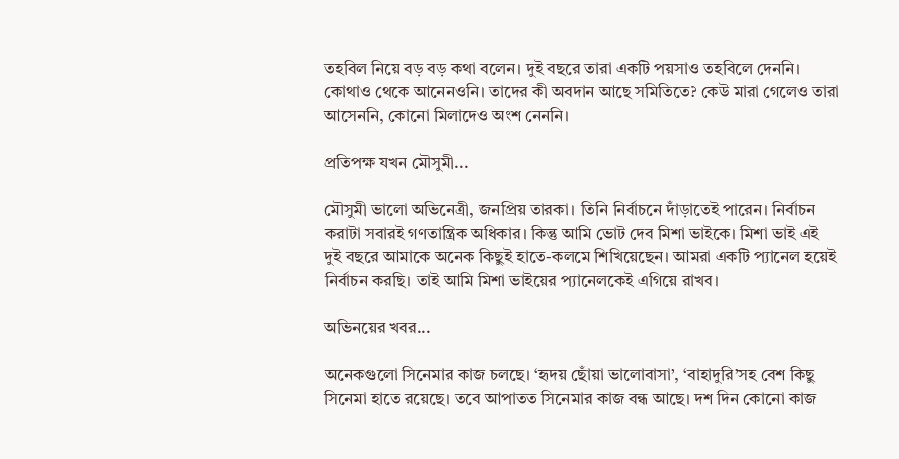তহবিল নিয়ে বড় বড় কথা বলেন। দুই বছরে তারা একটি পয়সাও তহবিলে দেননি।  কোথাও থেকে আনেনওনি। তাদের কী অবদান আছে সমিতিতে? কেউ মারা গেলেও তারা আসেননি, কোনো মিলাদেও অংশ নেননি।

প্রতিপক্ষ যখন মৌসুমী...

মৌসুমী ভালো অভিনেত্রী, জনপ্রিয় তারকা। তিনি নির্বাচনে দাঁড়াতেই পারেন। নির্বাচন করাটা সবারই গণতান্ত্রিক অধিকার। কিন্তু আমি ভোট দেব মিশা ভাইকে। মিশা ভাই এই দুই বছরে আমাকে অনেক কিছুই হাতে-কলমে শিখিয়েছেন। আমরা একটি প্যানেল হয়েই নির্বাচন করছি। তাই আমি মিশা ভাইয়ের প্যানেলকেই এগিয়ে রাখব।

অভিনয়ের খবর...

অনেকগুলো সিনেমার কাজ চলছে। ‘হৃদয় ছোঁয়া ভালোবাসা’, ‘বাহাদুরি’সহ বেশ কিছু সিনেমা হাতে রয়েছে। তবে আপাতত সিনেমার কাজ বন্ধ আছে। দশ দিন কোনো কাজ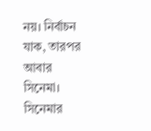নয়। নির্বাচন যাক, তারপর আবার সিনেমা। সিনেমার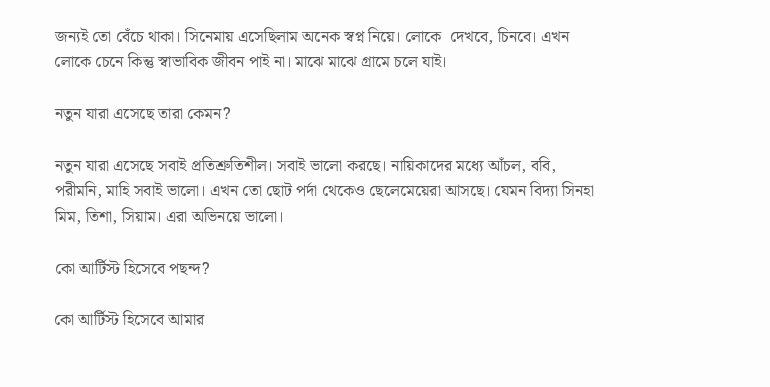জন্যই তো বেঁচে থাকা। সিনেমায় এসেছিলাম অনেক স্বপ্ন নিয়ে। লোকে  দেখবে, চিনবে। এখন লোকে চেনে কিন্তু স্বাভাবিক জীবন পাই না। মাঝে মাঝে গ্রামে চলে যাই।

নতুন যারা এসেছে তারা কেমন?

নতুন যারা এসেছে সবাই প্রতিশ্রুতিশীল। সবাই ভালো করছে। নায়িকাদের মধ্যে আঁচল, ববি, পরীমনি, মাহি সবাই ভালো। এখন তো ছোট পর্দা থেকেও ছেলেমেয়েরা আসছে। যেমন বিদ্যা সিনহা মিম, তিশা, সিয়াম। এরা অভিনয়ে ভালো।

কো আর্টিস্ট হিসেবে পছন্দ?

কো আর্টিস্ট হিসেবে আমার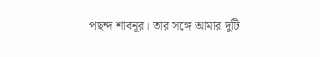পছন্দ শাবনূর। তার সঙ্গে আমার দুটি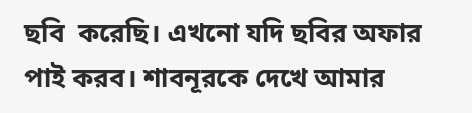ছবি  করেছি। এখনো যদি ছবির অফার পাই করব। শাবনূরকে দেখে আমার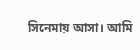সিনেমায় আসা। আমি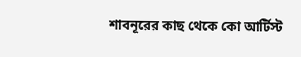শাবনূরের কাছ থেকে কো আর্টিস্ট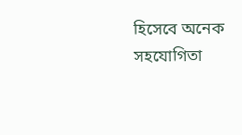হিসেবে অনেক সহযোগিতা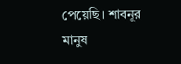পেয়েছি। শাবনূর মানুষ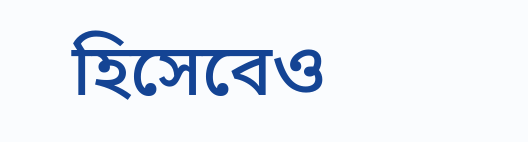হিসেবেও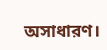অসাধারণ।